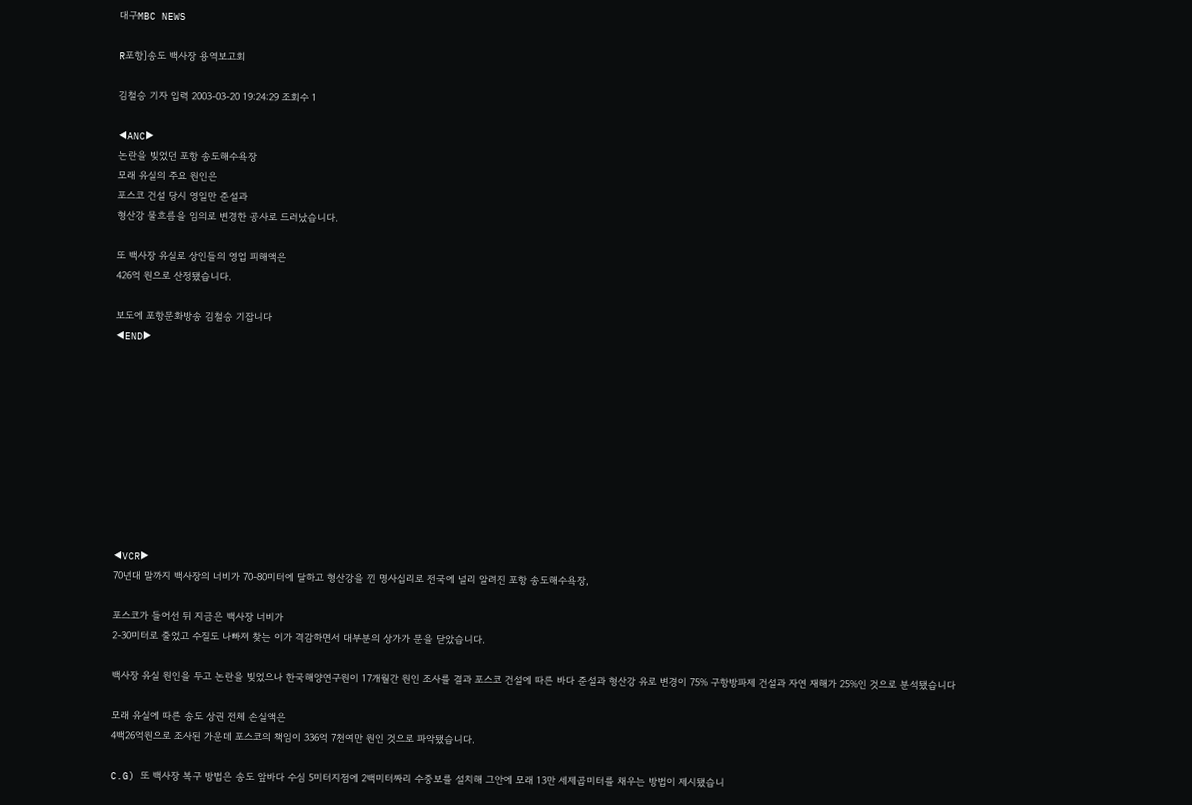대구MBC NEWS

R포항]송도 백사장 용역보고회

김철승 기자 입력 2003-03-20 19:24:29 조회수 1

◀ANC▶
논란을 빚었던 포항 송도해수욕장
모래 유실의 주요 원인은
포스코 건설 당시 영일만 준설과
형산강 물흐름을 임의로 변경한 공사로 드러났습니다.

또 백사장 유실로 상인들의 영업 피해액은
426억 원으로 산정됐습니다.

보도에 포항문화방송 김철승 기잡니다
◀END▶










◀VCR▶
70년대 말까지 백사장의 너비가 70-80미터에 달하고 형산강을 낀 명사십리로 전국에 널리 알려진 포항 송도해수욕장,

포스코가 들어선 뒤 지금은 백사장 너비가
2-30미터로 줄었고 수질도 나빠져 찾는 이가 격감하면서 대부분의 상가가 문을 닫았습니다.

백사장 유실 원인을 두고 논란을 빚었으나 한국해양연구원이 17개월간 원인 조사를 결과 포스코 건설에 따른 바다 준설과 형산강 유로 변경이 75% 구항방파제 건설과 자연 재해가 25%인 것으로 분석됐습니다

모래 유실에 따른 송도 상권 전체 손실액은
4백26억원으로 조사된 가운데 포스코의 책임이 336억 7천여만 원인 것으로 파악됐습니다.

C.G) 또 백사장 복구 방법은 송도 앞바다 수심 5미터지점에 2백미터짜리 수중보를 설치해 그안에 모래 13만 세제곱미터를 채우는 방법이 제시됐습니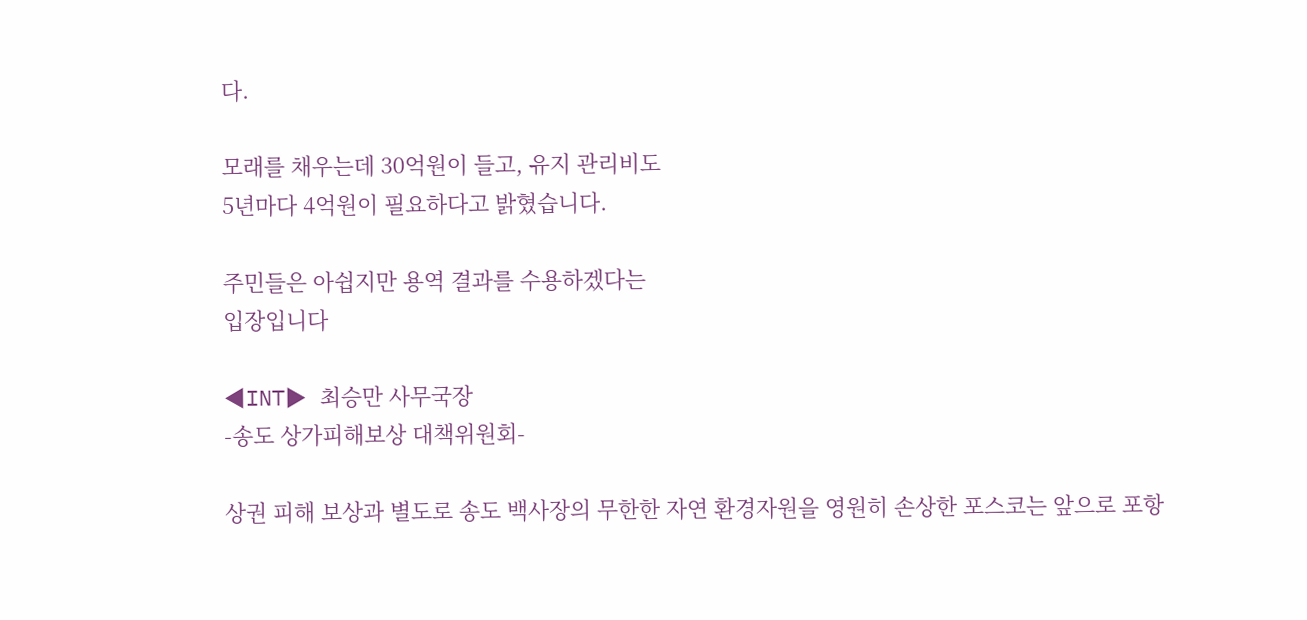다.

모래를 채우는데 30억원이 들고, 유지 관리비도
5년마다 4억원이 필요하다고 밝혔습니다.

주민들은 아쉽지만 용역 결과를 수용하겠다는
입장입니다

◀INT▶ 최승만 사무국장
-송도 상가피해보상 대책위원회-

상권 피해 보상과 별도로 송도 백사장의 무한한 자연 환경자원을 영원히 손상한 포스코는 앞으로 포항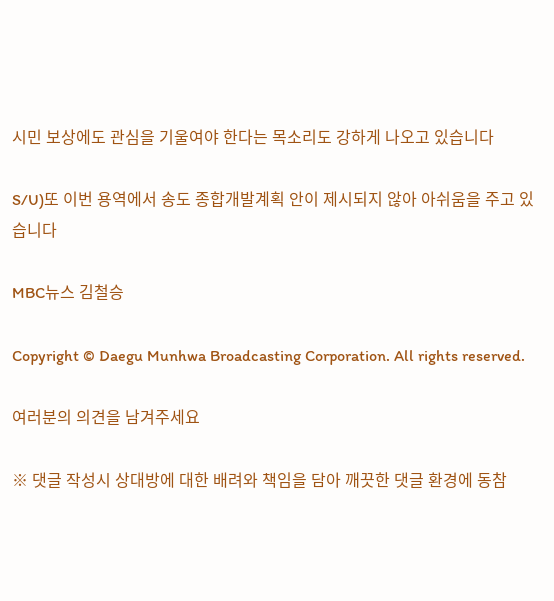시민 보상에도 관심을 기울여야 한다는 목소리도 강하게 나오고 있습니다

S/U)또 이번 용역에서 송도 종합개발계획 안이 제시되지 않아 아쉬움을 주고 있습니다

MBC뉴스 김철승

Copyright © Daegu Munhwa Broadcasting Corporation. All rights reserved.

여러분의 의견을 남겨주세요

※ 댓글 작성시 상대방에 대한 배려와 책임을 담아 깨끗한 댓글 환경에 동참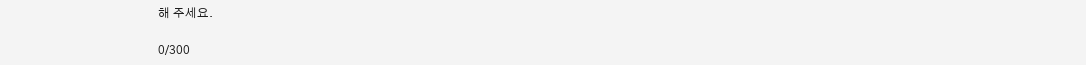해 주세요.

0/300